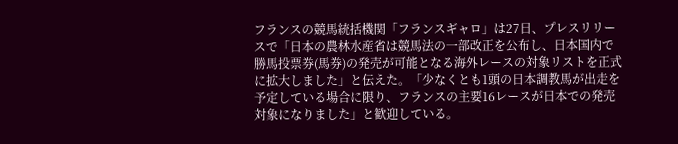フランスの競馬統括機関「フランスギャロ」は27日、プレスリリースで「日本の農林水産省は競馬法の一部改正を公布し、日本国内で勝馬投票券(馬券)の発売が可能となる海外レースの対象リストを正式に拡大しました」と伝えた。「少なくとも1頭の日本調教馬が出走を予定している場合に限り、フランスの主要16レースが日本での発売対象になりました」と歓迎している。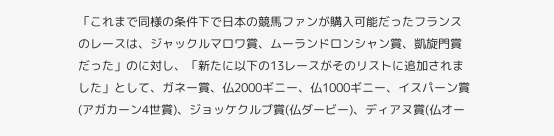「これまで同様の条件下で日本の競馬ファンが購入可能だったフランスのレースは、ジャックルマロワ賞、ムーランドロンシャン賞、凱旋門賞だった」のに対し、「新たに以下の13レースがそのリストに追加されました」として、ガネー賞、仏2000ギニー、仏1000ギニー、イスパーン賞(アガカーン4世賞)、ジョッケクルブ賞(仏ダービー)、ディアヌ賞(仏オー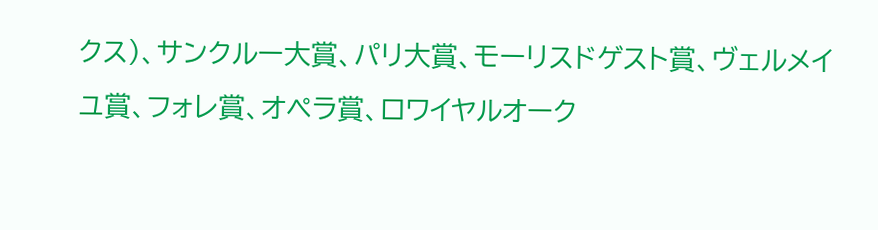クス)、サンクルー大賞、パリ大賞、モーリスドゲスト賞、ヴェルメイユ賞、フォレ賞、オペラ賞、ロワイヤルオーク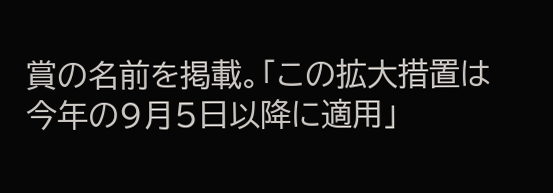賞の名前を掲載。「この拡大措置は今年の9月5日以降に適用」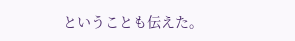ということも伝えた。